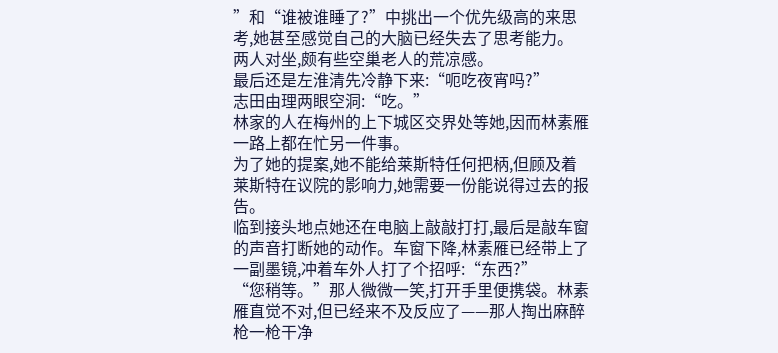”和“谁被谁睡了?”中挑出一个优先级高的来思考,她甚至感觉自己的大脑已经失去了思考能力。
两人对坐,颇有些空巢老人的荒凉感。
最后还是左淮清先冷静下来:“呃吃夜宵吗?”
志田由理两眼空洞:“吃。”
林家的人在梅州的上下城区交界处等她,因而林素雁一路上都在忙另一件事。
为了她的提案,她不能给莱斯特任何把柄,但顾及着莱斯特在议院的影响力,她需要一份能说得过去的报告。
临到接头地点她还在电脑上敲敲打打,最后是敲车窗的声音打断她的动作。车窗下降,林素雁已经带上了一副墨镜,冲着车外人打了个招呼:“东西?”
“您稍等。”那人微微一笑,打开手里便携袋。林素雁直觉不对,但已经来不及反应了——那人掏出麻醉枪一枪干净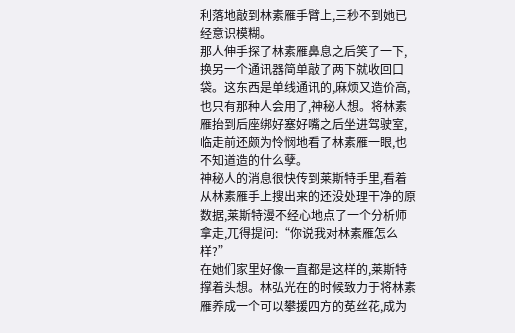利落地敲到林素雁手臂上,三秒不到她已经意识模糊。
那人伸手探了林素雁鼻息之后笑了一下,换另一个通讯器简单敲了两下就收回口袋。这东西是单线通讯的,麻烦又造价高,也只有那种人会用了,神秘人想。将林素雁抬到后座绑好塞好嘴之后坐进驾驶室,临走前还颇为怜悯地看了林素雁一眼,也不知道造的什么孽。
神秘人的消息很快传到莱斯特手里,看着从林素雁手上搜出来的还没处理干净的原数据,莱斯特漫不经心地点了一个分析师拿走,兀得提问:“你说我对林素雁怎么样?”
在她们家里好像一直都是这样的,莱斯特撑着头想。林弘光在的时候致力于将林素雁养成一个可以攀援四方的莬丝花,成为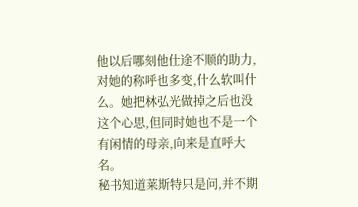他以后哪刻他仕途不顺的助力,对她的称呼也多变,什么软叫什么。她把林弘光做掉之后也没这个心思,但同时她也不是一个有闲情的母亲,向来是直呼大名。
秘书知道莱斯特只是问,并不期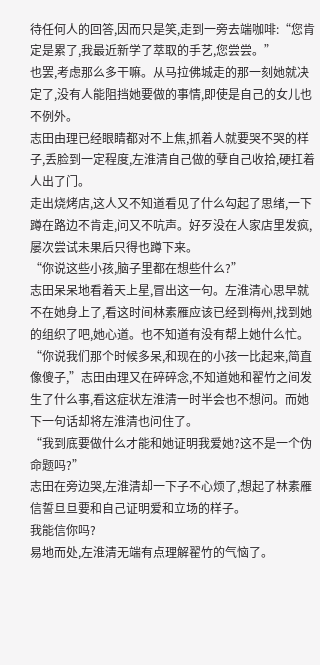待任何人的回答,因而只是笑,走到一旁去端咖啡:“您肯定是累了,我最近新学了萃取的手艺,您尝尝。”
也罢,考虑那么多干嘛。从马拉佛城走的那一刻她就决定了,没有人能阻挡她要做的事情,即使是自己的女儿也不例外。
志田由理已经眼睛都对不上焦,抓着人就要哭不哭的样子,丢脸到一定程度,左淮清自己做的孽自己收拾,硬扛着人出了门。
走出烧烤店,这人又不知道看见了什么勾起了思绪,一下蹲在路边不肯走,问又不吭声。好歹没在人家店里发疯,屡次尝试未果后只得也蹲下来。
“你说这些小孩,脑子里都在想些什么?”
志田呆呆地看着天上星,冒出这一句。左淮清心思早就不在她身上了,看这时间林素雁应该已经到梅州,找到她的组织了吧,她心道。也不知道有没有帮上她什么忙。
“你说我们那个时候多呆,和现在的小孩一比起来,简直像傻子,”志田由理又在碎碎念,不知道她和翟竹之间发生了什么事,看这症状左淮清一时半会也不想问。而她下一句话却将左淮清也问住了。
“我到底要做什么才能和她证明我爱她?这不是一个伪命题吗?”
志田在旁边哭,左淮清却一下子不心烦了,想起了林素雁信誓旦旦要和自己证明爱和立场的样子。
我能信你吗?
易地而处,左淮清无端有点理解翟竹的气恼了。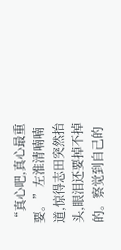“真心吧,真心最重要。”左淮清喃喃道,惊得志田突然抬头,眼泪还要掉不掉的。察觉到自己的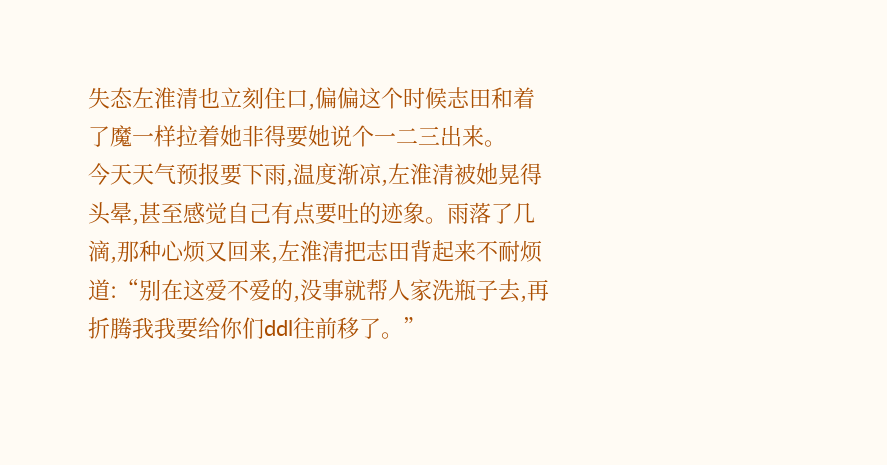失态左淮清也立刻住口,偏偏这个时候志田和着了魔一样拉着她非得要她说个一二三出来。
今天天气预报要下雨,温度渐凉,左淮清被她晃得头晕,甚至感觉自己有点要吐的迹象。雨落了几滴,那种心烦又回来,左淮清把志田背起来不耐烦道:“别在这爱不爱的,没事就帮人家洗瓶子去,再折腾我我要给你们ddl往前移了。”